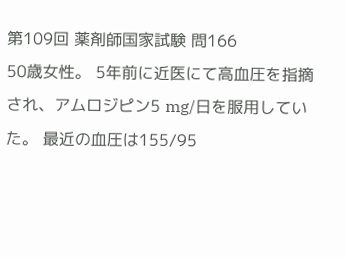第109回 薬剤師国家試験 問166
50歳女性。 5年前に近医にて高血圧を指摘され、アムロジピン5 mg/日を服用していた。 最近の血圧は155/95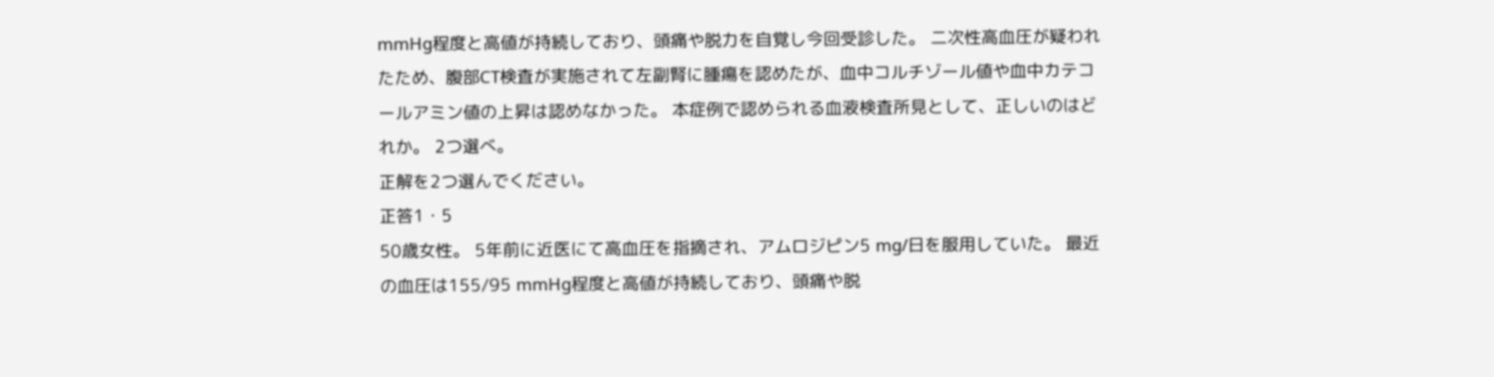mmHg程度と高値が持続しており、頭痛や脱力を自覚し今回受診した。 二次性高血圧が疑われたため、腹部CT検査が実施されて左副腎に腫瘍を認めたが、血中コルチゾール値や血中カテコールアミン値の上昇は認めなかった。 本症例で認められる血液検査所見として、正しいのはどれか。 2つ選べ。
正解を2つ選んでください。
正答1・5
50歳女性。 5年前に近医にて高血圧を指摘され、アムロジピン5 mg/日を服用していた。 最近の血圧は155/95 mmHg程度と高値が持続しており、頭痛や脱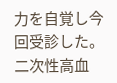力を自覚し今回受診した。 二次性高血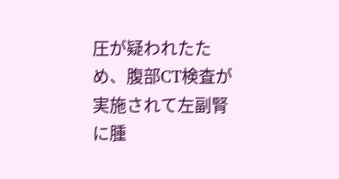圧が疑われたため、腹部CT検査が実施されて左副腎に腫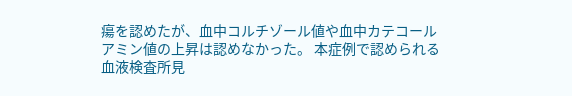瘍を認めたが、血中コルチゾール値や血中カテコールアミン値の上昇は認めなかった。 本症例で認められる血液検査所見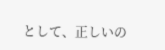として、正しいの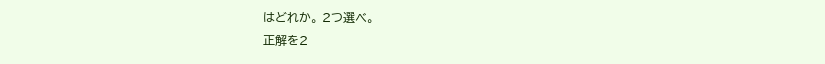はどれか。 2つ選べ。
正解を2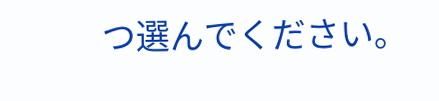つ選んでください。